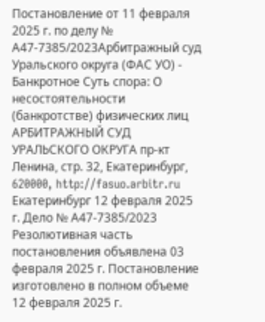Постановление от 11 февраля 2025 г. по делу № А47-7385/2023Арбитражный суд Уральского округа (ФАС УО) - Банкротное Суть спора: О несостоятельности (банкротстве) физических лиц АРБИТРАЖНЫЙ СУД УРАЛЬСКОГО ОКРУГА пр-кт Ленина, стр. 32, Екатеринбург, 620000, http://fasuo.arbitr.ru Екатеринбург 12 февраля 2025 г. Дело № А47-7385/2023 Резолютивная часть постановления объявлена 03 февраля 2025 г. Постановление изготовлено в полном объеме 12 февраля 2025 г.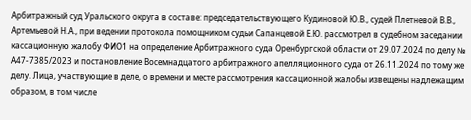Арбитражный суд Уральского округа в составе: председательствующего Кудиновой Ю.В., судей Плетневой В.В., Артемьевой Н.А., при ведении протокола помощником судьи Сапанцевой Е.Ю. рассмотрел в судебном заседании кассационную жалобу ФИО1 на определение Арбитражного суда Оренбургской области от 29.07.2024 по делу № А47-7385/2023 и постановление Восемнадцатого арбитражного апелляционного суда от 26.11.2024 по тому же делу. Лица, участвующие в деле, о времени и месте рассмотрения кассационной жалобы извещены надлежащим образом, в том числе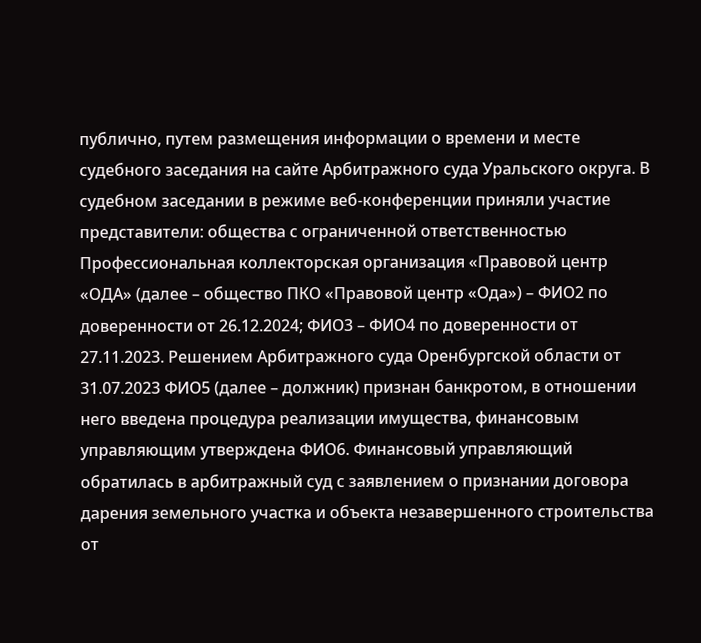публично, путем размещения информации о времени и месте судебного заседания на сайте Арбитражного суда Уральского округа. В судебном заседании в режиме веб-конференции приняли участие представители: общества с ограниченной ответственностью Профессиональная коллекторская организация «Правовой центр «ОДА» (далее – общество ПКО «Правовой центр «Ода») – ФИО2 по доверенности от 26.12.2024; ФИО3 – ФИО4 по доверенности от 27.11.2023. Решением Арбитражного суда Оренбургской области от 31.07.2023 ФИО5 (далее – должник) признан банкротом, в отношении него введена процедура реализации имущества, финансовым управляющим утверждена ФИО6. Финансовый управляющий обратилась в арбитражный суд с заявлением о признании договора дарения земельного участка и объекта незавершенного строительства от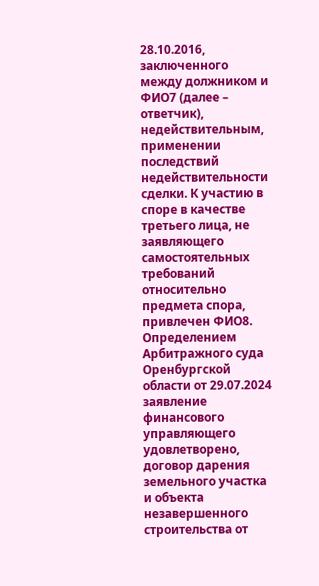28.10.2016, заключенного между должником и ФИО7 (далее – ответчик), недействительным, применении последствий недействительности сделки. К участию в споре в качестве третьего лица, не заявляющего самостоятельных требований относительно предмета спора, привлечен ФИО8. Определением Арбитражного суда Оренбургской области от 29.07.2024 заявление финансового управляющего удовлетворено, договор дарения земельного участка и объекта незавершенного строительства от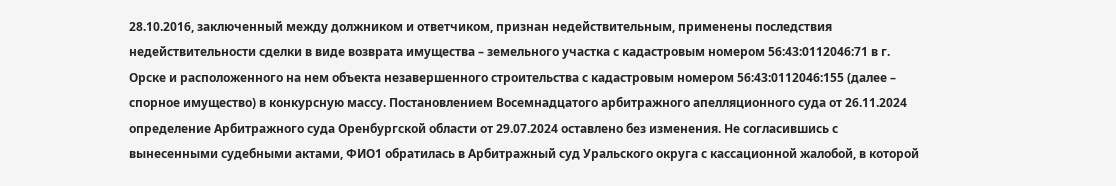28.10.2016, заключенный между должником и ответчиком, признан недействительным, применены последствия недействительности сделки в виде возврата имущества – земельного участка с кадастровым номером 56:43:0112046:71 в г. Орске и расположенного на нем объекта незавершенного строительства с кадастровым номером 56:43:0112046:155 (далее – спорное имущество) в конкурсную массу. Постановлением Восемнадцатого арбитражного апелляционного суда от 26.11.2024 определение Арбитражного суда Оренбургской области от 29.07.2024 оставлено без изменения. Не согласившись с вынесенными судебными актами, ФИО1 обратилась в Арбитражный суд Уральского округа с кассационной жалобой, в которой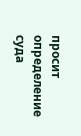просит определение суда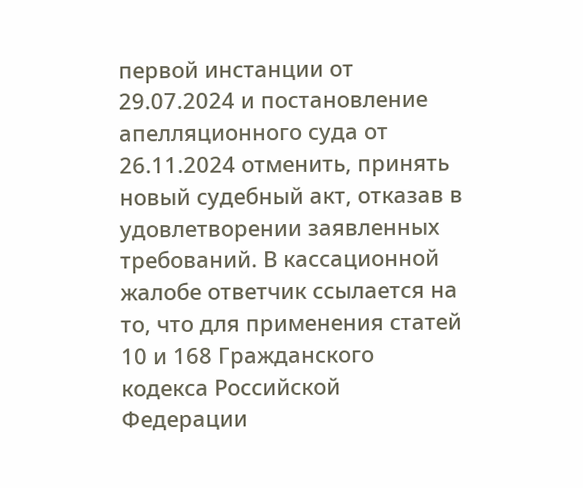первой инстанции от 29.07.2024 и постановление апелляционного суда от 26.11.2024 отменить, принять новый судебный акт, отказав в удовлетворении заявленных требований. В кассационной жалобе ответчик ссылается на то, что для применения статей 10 и 168 Гражданского кодекса Российской Федерации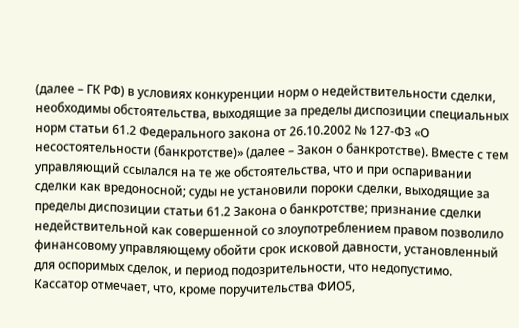(далее – ГК РФ) в условиях конкуренции норм о недействительности сделки, необходимы обстоятельства, выходящие за пределы диспозиции специальных норм статьи 61.2 Федерального закона от 26.10.2002 № 127-ФЗ «О несостоятельности (банкротстве)» (далее – Закон о банкротстве). Вместе с тем управляющий ссылался на те же обстоятельства, что и при оспаривании сделки как вредоносной; суды не установили пороки сделки, выходящие за пределы диспозиции статьи 61.2 Закона о банкротстве; признание сделки недействительной как совершенной со злоупотреблением правом позволило финансовому управляющему обойти срок исковой давности, установленный для оспоримых сделок, и период подозрительности, что недопустимо. Кассатор отмечает, что, кроме поручительства ФИО5,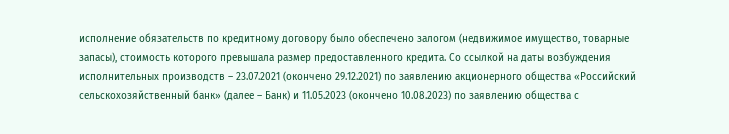исполнение обязательств по кредитному договору было обеспечено залогом (недвижимое имущество, товарные запасы), стоимость которого превышала размер предоставленного кредита. Со ссылкой на даты возбуждения исполнительных производств – 23.07.2021 (окончено 29.12.2021) по заявлению акционерного общества «Российский сельскохозяйственный банк» (далее – Банк) и 11.05.2023 (окончено 10.08.2023) по заявлению общества с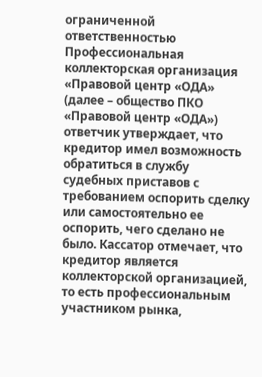ограниченной ответственностью Профессиональная коллекторская организация «Правовой центр «ОДА» (далее – общество ПКО «Правовой центр «ОДА») ответчик утверждает, что кредитор имел возможность обратиться в службу судебных приставов с требованием оспорить сделку или самостоятельно ее оспорить, чего сделано не было. Кассатор отмечает, что кредитор является коллекторской организацией, то есть профессиональным участником рынка,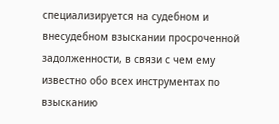специализируется на судебном и внесудебном взыскании просроченной задолженности, в связи с чем ему известно обо всех инструментах по взысканию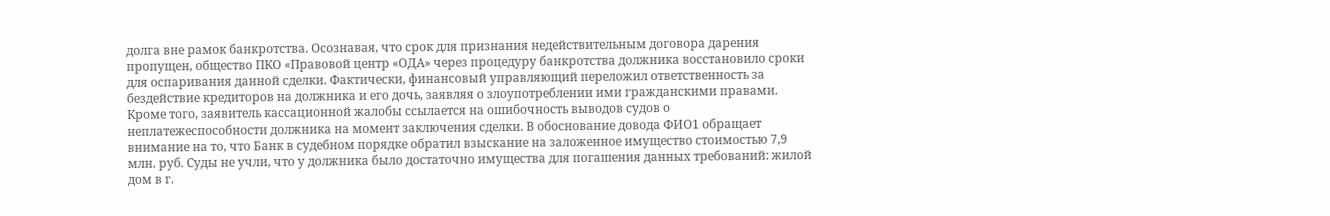долга вне рамок банкротства. Осознавая, что срок для признания недействительным договора дарения пропущен, общество ПКО «Правовой центр «ОДА» через процедуру банкротства должника восстановило сроки для оспаривания данной сделки. Фактически, финансовый управляющий переложил ответственность за бездействие кредиторов на должника и его дочь, заявляя о злоупотреблении ими гражданскими правами. Кроме того, заявитель кассационной жалобы ссылается на ошибочность выводов судов о неплатежеспособности должника на момент заключения сделки. В обоснование довода ФИО1 обращает внимание на то, что Банк в судебном порядке обратил взыскание на заложенное имущество стоимостью 7,9 млн. руб. Суды не учли, что у должника было достаточно имущества для погашения данных требований: жилой дом в г.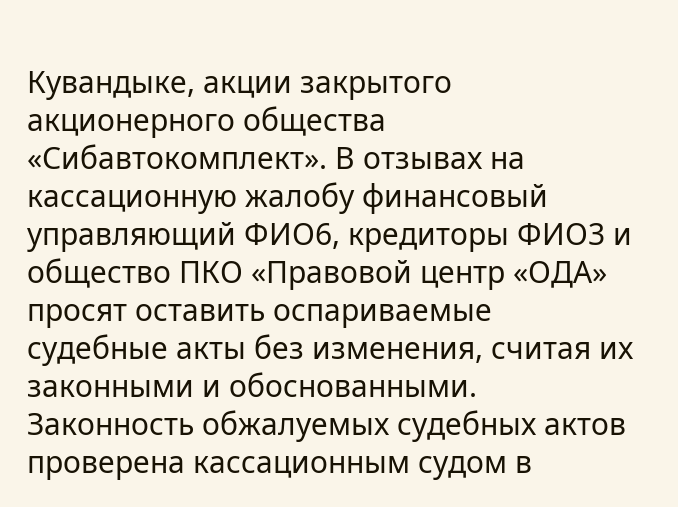Кувандыке, акции закрытого акционерного общества «Сибавтокомплект». В отзывах на кассационную жалобу финансовый управляющий ФИО6, кредиторы ФИО3 и общество ПКО «Правовой центр «ОДА» просят оставить оспариваемые судебные акты без изменения, считая их законными и обоснованными. Законность обжалуемых судебных актов проверена кассационным судом в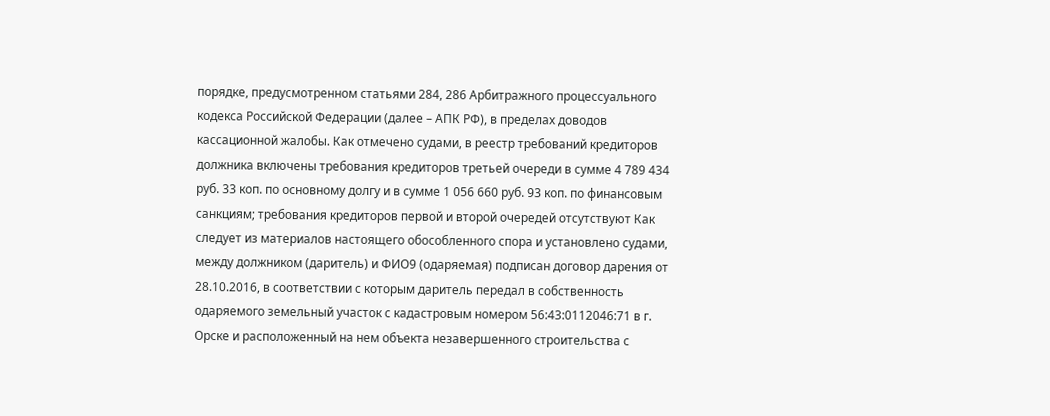порядке, предусмотренном статьями 284, 286 Арбитражного процессуального кодекса Российской Федерации (далее – АПК РФ), в пределах доводов кассационной жалобы. Как отмечено судами, в реестр требований кредиторов должника включены требования кредиторов третьей очереди в сумме 4 789 434 руб. 33 коп. по основному долгу и в сумме 1 056 660 руб. 93 коп. по финансовым санкциям; требования кредиторов первой и второй очередей отсутствуют Как следует из материалов настоящего обособленного спора и установлено судами, между должником (даритель) и ФИО9 (одаряемая) подписан договор дарения от 28.10.2016, в соответствии с которым даритель передал в собственность одаряемого земельный участок с кадастровым номером 56:43:0112046:71 в г. Орске и расположенный на нем объекта незавершенного строительства с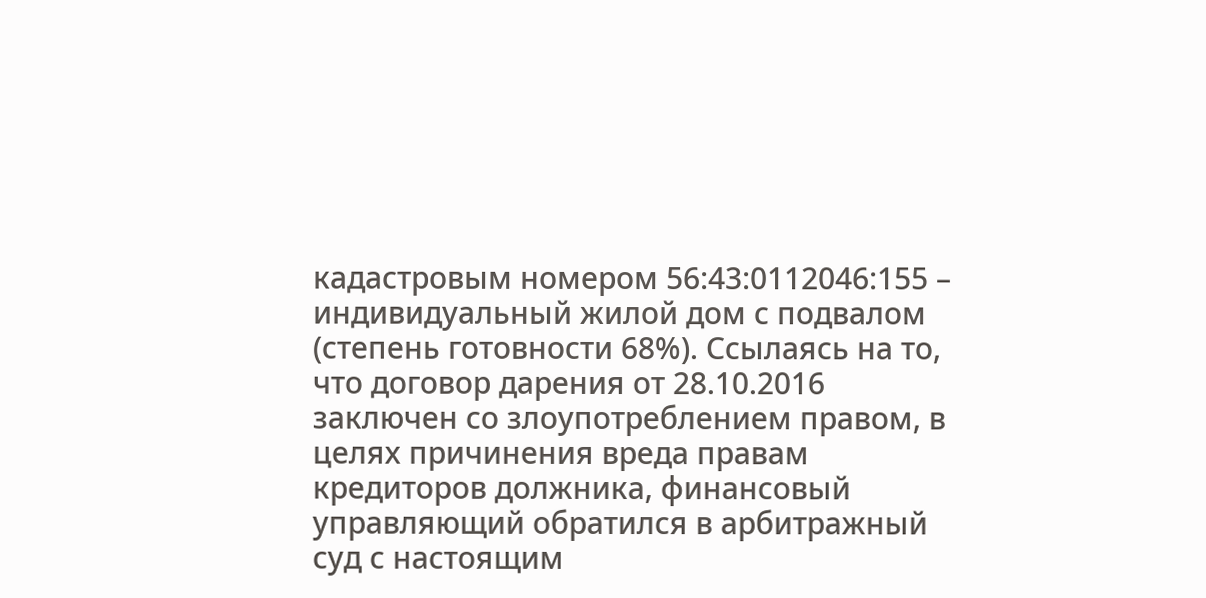кадастровым номером 56:43:0112046:155 – индивидуальный жилой дом с подвалом (степень готовности 68%). Ссылаясь на то, что договор дарения от 28.10.2016 заключен со злоупотреблением правом, в целях причинения вреда правам кредиторов должника, финансовый управляющий обратился в арбитражный суд с настоящим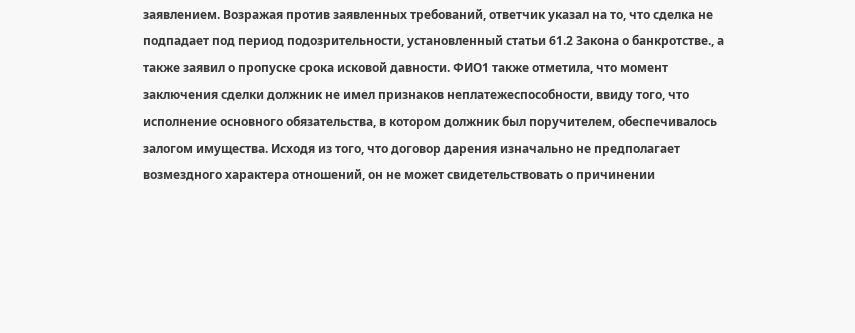заявлением. Возражая против заявленных требований, ответчик указал на то, что сделка не подпадает под период подозрительности, установленный статьи 61.2 Закона о банкротстве., а также заявил о пропуске срока исковой давности. ФИО1 также отметила, что момент заключения сделки должник не имел признаков неплатежеспособности, ввиду того, что исполнение основного обязательства, в котором должник был поручителем, обеспечивалось залогом имущества. Исходя из того, что договор дарения изначально не предполагает возмездного характера отношений, он не может свидетельствовать о причинении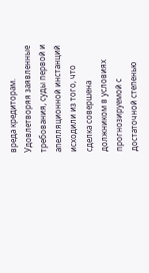вреда кредиторам. Удовлетворяя заявленные требования, суды первой и апелляционной инстанций исходили из того, что сделка совершена должником в условиях прогнозируемой с достаточной степенью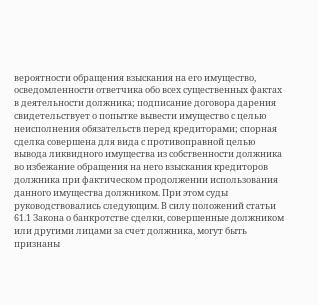вероятности обращения взыскания на его имущество, осведомленности ответчика обо всех существенных фактах в деятельности должника; подписание договора дарения свидетельствует о попытке вывести имущество с целью неисполнения обязательств перед кредиторами; спорная сделка совершена для вида с противоправной целью вывода ликвидного имущества из собственности должника во избежание обращения на него взыскания кредиторов должника при фактическом продолжении использования данного имущества должником. При этом суды руководствовались следующим. В силу положений статьи 61.1 Закона о банкротстве сделки, совершенные должником или другими лицами за счет должника, могут быть признаны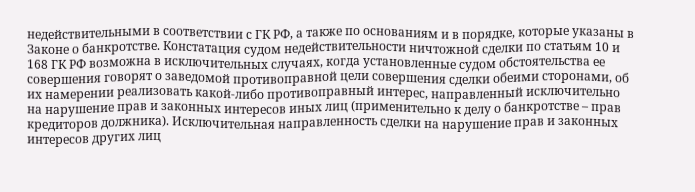недействительными в соответствии с ГК РФ, а также по основаниям и в порядке, которые указаны в Законе о банкротстве. Констатация судом недействительности ничтожной сделки по статьям 10 и 168 ГК РФ возможна в исключительных случаях, когда установленные судом обстоятельства ее совершения говорят о заведомой противоправной цели совершения сделки обеими сторонами, об их намерении реализовать какой-либо противоправный интерес, направленный исключительно на нарушение прав и законных интересов иных лиц (применительно к делу о банкротстве – прав кредиторов должника). Исключительная направленность сделки на нарушение прав и законных интересов других лиц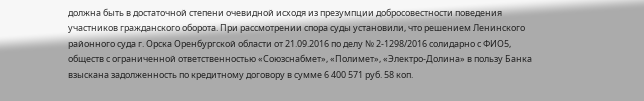должна быть в достаточной степени очевидной исходя из презумпции добросовестности поведения участников гражданского оборота. При рассмотрении спора суды установили, что решением Ленинского районного суда г. Орска Оренбургской области от 21.09.2016 по делу № 2-1298/2016 солидарно с ФИО5, обществ с ограниченной ответственностью «Союзснабмет», «Полимет», «Электро-Долина» в пользу Банка взыскана задолженность по кредитному договору в сумме 6 400 571 руб. 58 коп.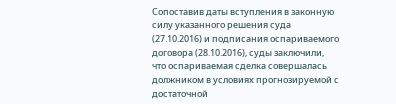Сопоставив даты вступления в законную силу указанного решения суда (27.10.2016) и подписания оспариваемого договора (28.10.2016), суды заключили, что оспариваемая сделка совершалась должником в условиях прогнозируемой с достаточной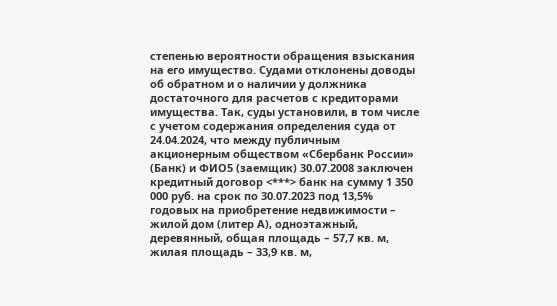степенью вероятности обращения взыскания на его имущество. Судами отклонены доводы об обратном и о наличии у должника достаточного для расчетов с кредиторами имущества. Так, суды установили, в том числе с учетом содержания определения суда от 24.04.2024, что между публичным акционерным обществом «Сбербанк России» (Банк) и ФИО5 (заемщик) 30.07.2008 заключен кредитный договор <***> банк на сумму 1 350 000 руб. на срок по 30.07.2023 под 13,5% годовых на приобретение недвижимости – жилой дом (литер А), одноэтажный, деревянный, общая площадь – 57,7 кв. м, жилая площадь – 33,9 кв. м,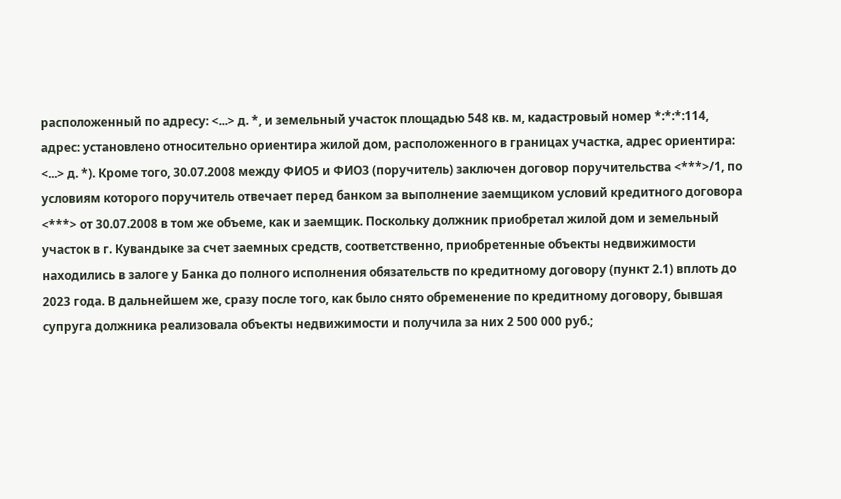расположенный по адресу: <...> д. *, и земельный участок площадью 548 кв. м, кадастровый номер *:*:*:114, адрес: установлено относительно ориентира жилой дом, расположенного в границах участка, адрес ориентира: <...> д. *). Кроме того, 30.07.2008 между ФИО5 и ФИО3 (поручитель) заключен договор поручительства <***>/1, по условиям которого поручитель отвечает перед банком за выполнение заемщиком условий кредитного договора <***> от 30.07.2008 в том же объеме, как и заемщик. Поскольку должник приобретал жилой дом и земельный участок в г. Кувандыке за счет заемных средств, соответственно, приобретенные объекты недвижимости находились в залоге у Банка до полного исполнения обязательств по кредитному договору (пункт 2.1) вплоть до 2023 года. В дальнейшем же, сразу после того, как было снято обременение по кредитному договору, бывшая супруга должника реализовала объекты недвижимости и получила за них 2 500 000 руб.;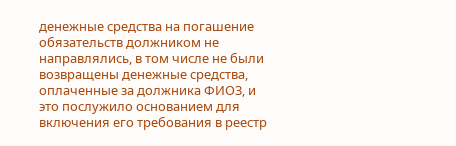денежные средства на погашение обязательств должником не направлялись, в том числе не были возвращены денежные средства, оплаченные за должника ФИО3, и это послужило основанием для включения его требования в реестр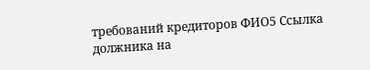требований кредиторов ФИО5 Ссылка должника на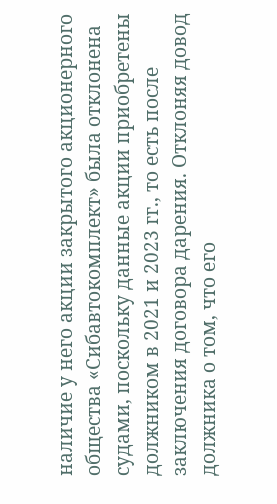наличие у него акции закрытого акционерного общества «Сибавтокомплект» была отклонена судами, поскольку данные акции приобретены должником в 2021 и 2023 гг., то есть после заключения договора дарения. Отклоняя довод должника о том, что его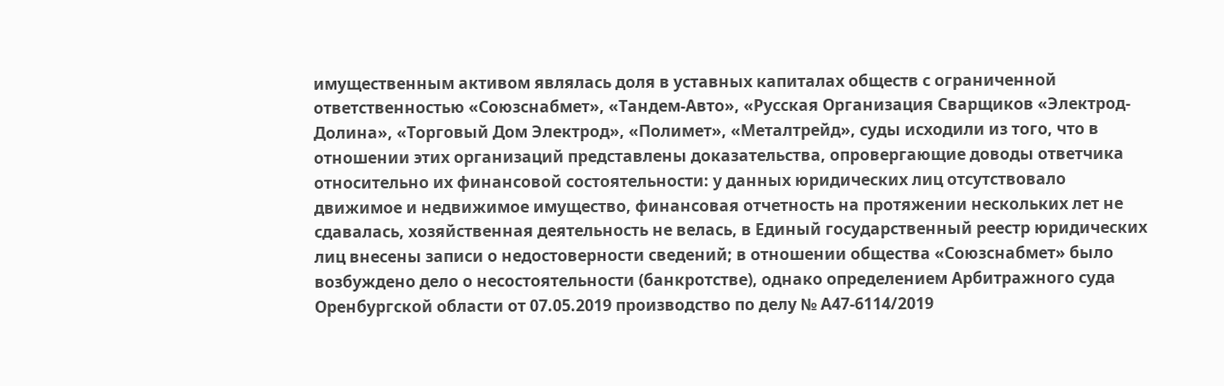имущественным активом являлась доля в уставных капиталах обществ с ограниченной ответственностью «Союзснабмет», «Тандем-Авто», «Русская Организация Сварщиков «Электрод-Долина», «Торговый Дом Электрод», «Полимет», «Металтрейд», суды исходили из того, что в отношении этих организаций представлены доказательства, опровергающие доводы ответчика относительно их финансовой состоятельности: у данных юридических лиц отсутствовало движимое и недвижимое имущество, финансовая отчетность на протяжении нескольких лет не сдавалась, хозяйственная деятельность не велась, в Единый государственный реестр юридических лиц внесены записи о недостоверности сведений; в отношении общества «Союзснабмет» было возбуждено дело о несостоятельности (банкротстве), однако определением Арбитражного суда Оренбургской области от 07.05.2019 производство по делу № А47-6114/2019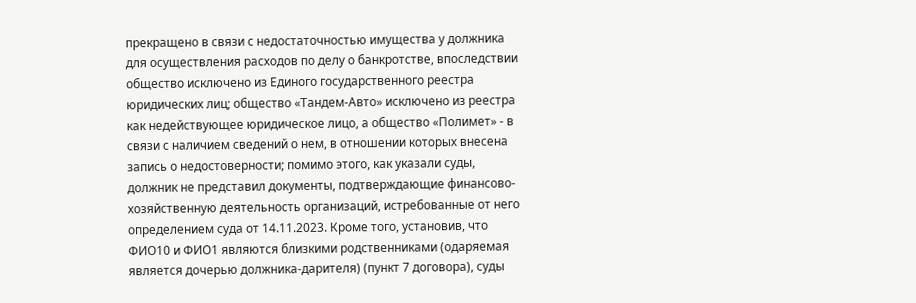прекращено в связи с недостаточностью имущества у должника для осуществления расходов по делу о банкротстве, впоследствии общество исключено из Единого государственного реестра юридических лиц; общество «Тандем-Авто» исключено из реестра как недействующее юридическое лицо, а общество «Полимет» - в связи с наличием сведений о нем, в отношении которых внесена запись о недостоверности; помимо этого, как указали суды, должник не представил документы, подтверждающие финансово-хозяйственную деятельность организаций, истребованные от него определением суда от 14.11.2023. Кроме того, установив, что ФИО10 и ФИО1 являются близкими родственниками (одаряемая является дочерью должника-дарителя) (пункт 7 договора), суды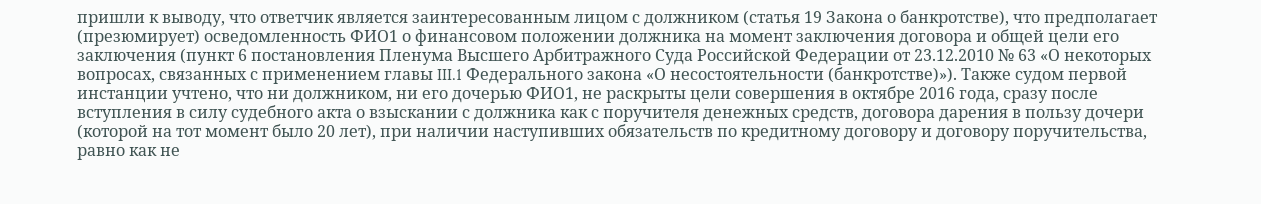пришли к выводу, что ответчик является заинтересованным лицом с должником (статья 19 Закона о банкротстве), что предполагает (презюмирует) осведомленность ФИО1 о финансовом положении должника на момент заключения договора и общей цели его заключения (пункт 6 постановления Пленума Высшего Арбитражного Суда Российской Федерации от 23.12.2010 № 63 «О некоторых вопросах, связанных с применением главы III.1 Федерального закона «О несостоятельности (банкротстве)»). Также судом первой инстанции учтено, что ни должником, ни его дочерью ФИО1, не раскрыты цели совершения в октябре 2016 года, сразу после вступления в силу судебного акта о взыскании с должника как с поручителя денежных средств, договора дарения в пользу дочери (которой на тот момент было 20 лет), при наличии наступивших обязательств по кредитному договору и договору поручительства, равно как не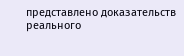представлено доказательств реального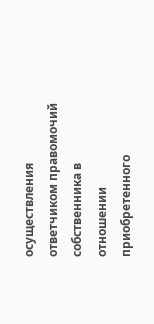осуществления ответчиком правомочий собственника в отношении приобретенного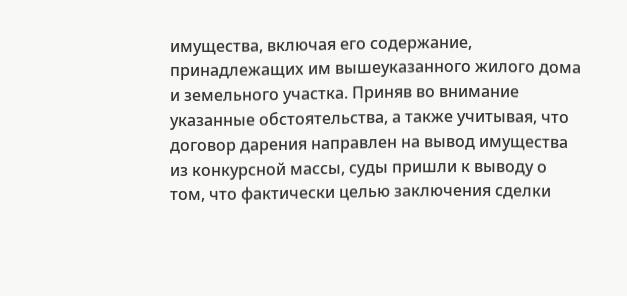имущества, включая его содержание, принадлежащих им вышеуказанного жилого дома и земельного участка. Приняв во внимание указанные обстоятельства, а также учитывая, что договор дарения направлен на вывод имущества из конкурсной массы, суды пришли к выводу о том, что фактически целью заключения сделки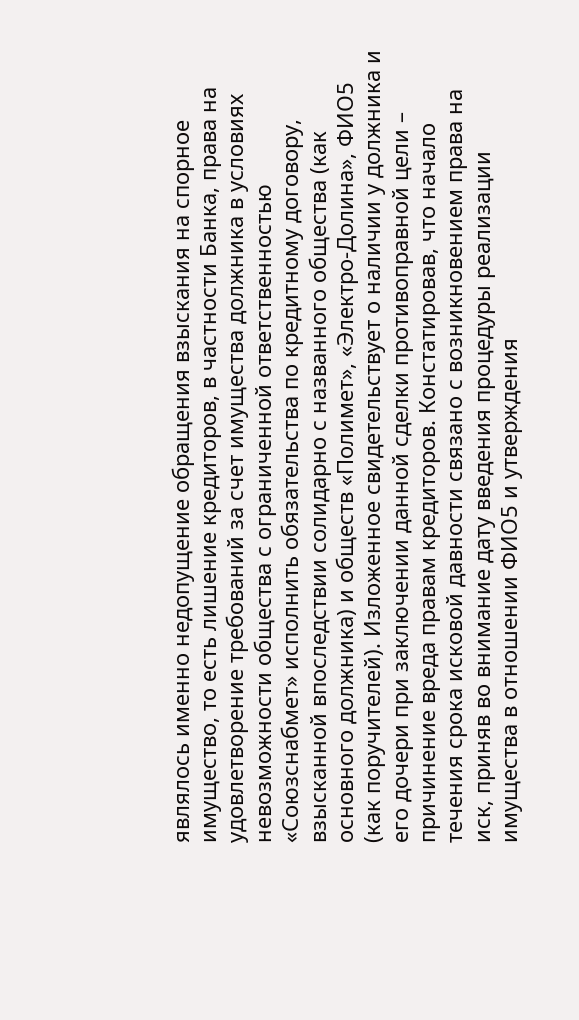являлось именно недопущение обращения взыскания на спорное имущество, то есть лишение кредиторов, в частности Банка, права на удовлетворение требований за счет имущества должника в условиях невозможности общества с ограниченной ответственностью «Союзснабмет» исполнить обязательства по кредитному договору, взысканной впоследствии солидарно с названного общества (как основного должника) и обществ «Полимет», «Электро-Долина», ФИО5 (как поручителей). Изложенное свидетельствует о наличии у должника и его дочери при заключении данной сделки противоправной цели – причинение вреда правам кредиторов. Констатировав, что начало течения срока исковой давности связано с возникновением права на иск, приняв во внимание дату введения процедуры реализации имущества в отношении ФИО5 и утверждения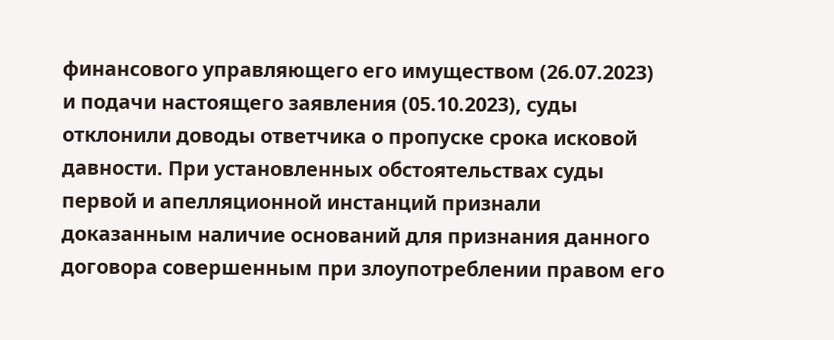финансового управляющего его имуществом (26.07.2023) и подачи настоящего заявления (05.10.2023), суды отклонили доводы ответчика о пропуске срока исковой давности. При установленных обстоятельствах суды первой и апелляционной инстанций признали доказанным наличие оснований для признания данного договора совершенным при злоупотреблении правом его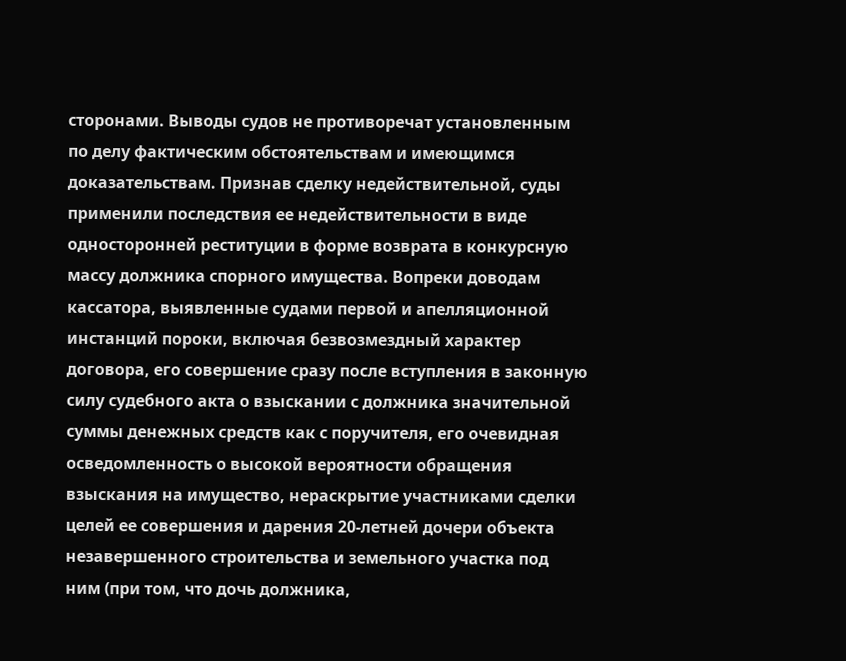сторонами. Выводы судов не противоречат установленным по делу фактическим обстоятельствам и имеющимся доказательствам. Признав сделку недействительной, суды применили последствия ее недействительности в виде односторонней реституции в форме возврата в конкурсную массу должника спорного имущества. Вопреки доводам кассатора, выявленные судами первой и апелляционной инстанций пороки, включая безвозмездный характер договора, его совершение сразу после вступления в законную силу судебного акта о взыскании с должника значительной суммы денежных средств как с поручителя, его очевидная осведомленность о высокой вероятности обращения взыскания на имущество, нераскрытие участниками сделки целей ее совершения и дарения 20-летней дочери объекта незавершенного строительства и земельного участка под ним (при том, что дочь должника,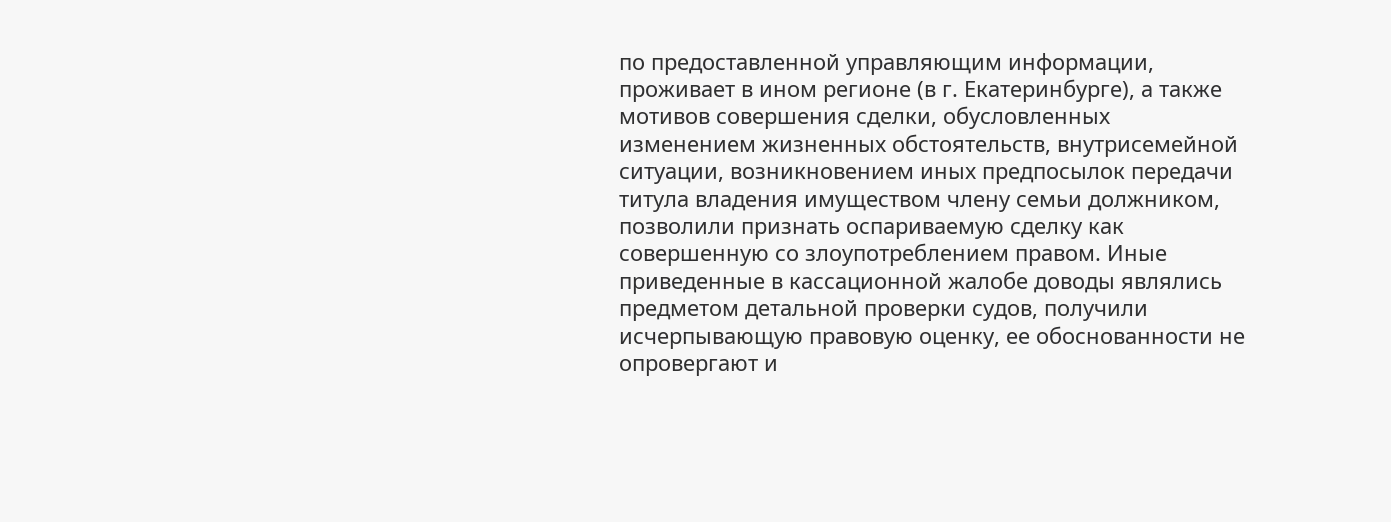по предоставленной управляющим информации, проживает в ином регионе (в г. Екатеринбурге), а также мотивов совершения сделки, обусловленных изменением жизненных обстоятельств, внутрисемейной ситуации, возникновением иных предпосылок передачи титула владения имуществом члену семьи должником, позволили признать оспариваемую сделку как совершенную со злоупотреблением правом. Иные приведенные в кассационной жалобе доводы являлись предметом детальной проверки судов, получили исчерпывающую правовую оценку, ее обоснованности не опровергают и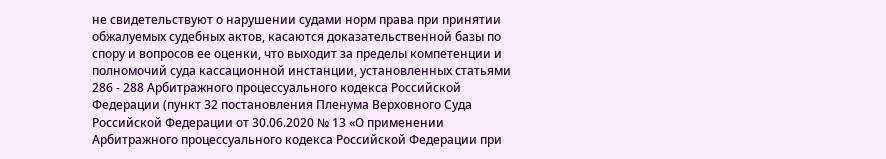не свидетельствуют о нарушении судами норм права при принятии обжалуемых судебных актов, касаются доказательственной базы по спору и вопросов ее оценки, что выходит за пределы компетенции и полномочий суда кассационной инстанции, установленных статьями 286 - 288 Арбитражного процессуального кодекса Российской Федерации (пункт 32 постановления Пленума Верховного Суда Российской Федерации от 30.06.2020 № 13 «О применении Арбитражного процессуального кодекса Российской Федерации при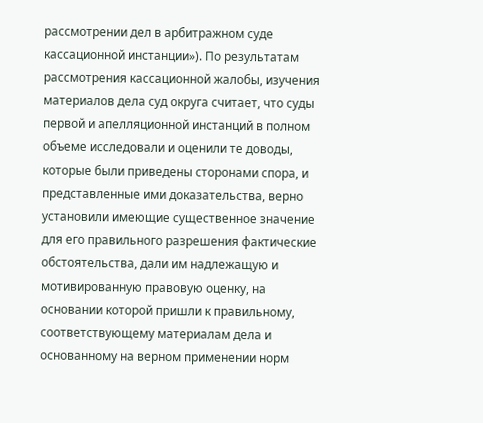рассмотрении дел в арбитражном суде кассационной инстанции»). По результатам рассмотрения кассационной жалобы, изучения материалов дела суд округа считает, что суды первой и апелляционной инстанций в полном объеме исследовали и оценили те доводы, которые были приведены сторонами спора, и представленные ими доказательства, верно установили имеющие существенное значение для его правильного разрешения фактические обстоятельства, дали им надлежащую и мотивированную правовую оценку, на основании которой пришли к правильному, соответствующему материалам дела и основанному на верном применении норм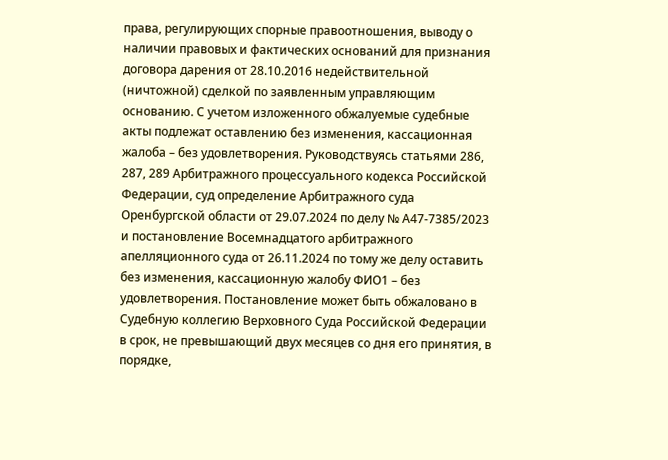права, регулирующих спорные правоотношения, выводу о наличии правовых и фактических оснований для признания договора дарения от 28.10.2016 недействительной (ничтожной) сделкой по заявленным управляющим основанию. С учетом изложенного обжалуемые судебные акты подлежат оставлению без изменения, кассационная жалоба – без удовлетворения. Руководствуясь статьями 286, 287, 289 Арбитражного процессуального кодекса Российской Федерации, суд определение Арбитражного суда Оренбургской области от 29.07.2024 по делу № А47-7385/2023 и постановление Восемнадцатого арбитражного апелляционного суда от 26.11.2024 по тому же делу оставить без изменения, кассационную жалобу ФИО1 – без удовлетворения. Постановление может быть обжаловано в Судебную коллегию Верховного Суда Российской Федерации в срок, не превышающий двух месяцев со дня его принятия, в порядке,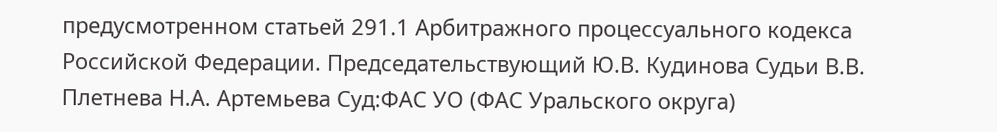предусмотренном статьей 291.1 Арбитражного процессуального кодекса Российской Федерации. Председательствующий Ю.В. Кудинова Судьи В.В. Плетнева Н.А. Артемьева Суд:ФАС УО (ФАС Уральского округа)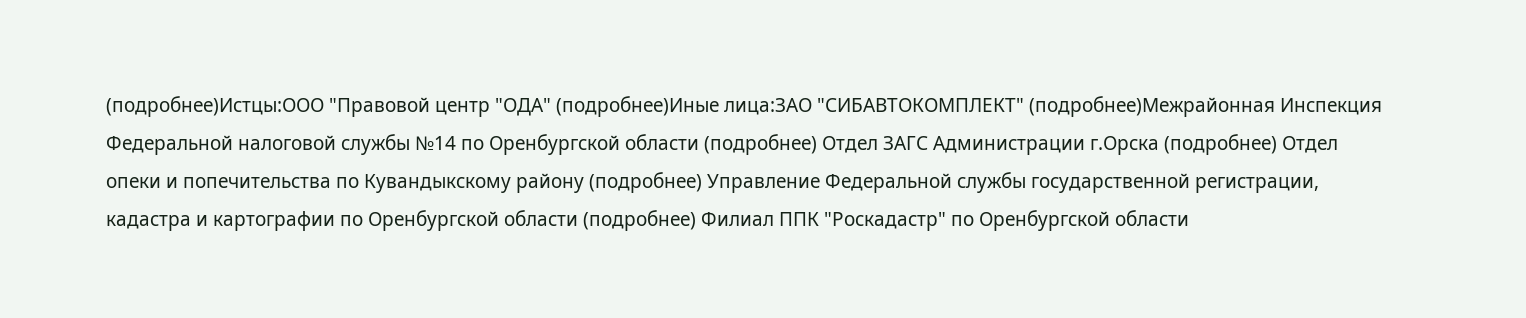(подробнее)Истцы:ООО "Правовой центр "ОДА" (подробнее)Иные лица:ЗАО "СИБАВТОКОМПЛЕКТ" (подробнее)Межрайонная Инспекция Федеральной налоговой службы №14 по Оренбургской области (подробнее) Отдел ЗАГС Администрации г.Орска (подробнее) Отдел опеки и попечительства по Кувандыкскому району (подробнее) Управление Федеральной службы государственной регистрации, кадастра и картографии по Оренбургской области (подробнее) Филиал ППК "Роскадастр" по Оренбургской области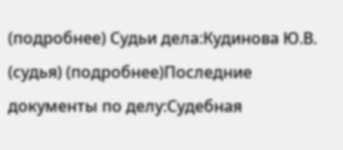(подробнее) Судьи дела:Кудинова Ю.В. (судья) (подробнее)Последние документы по делу:Судебная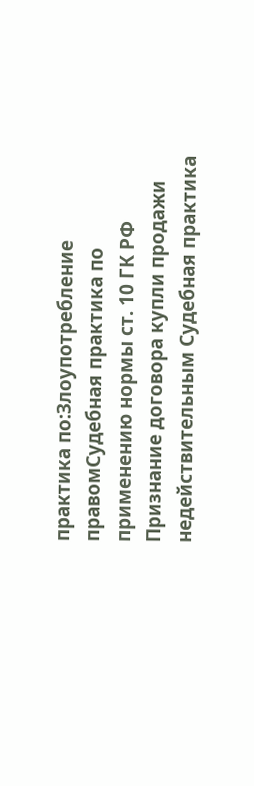практика по:Злоупотребление правомСудебная практика по применению нормы ст. 10 ГК РФ Признание договора купли продажи недействительным Судебная практика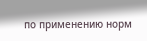по применению норм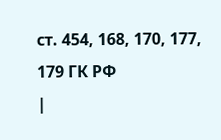ст. 454, 168, 170, 177, 179 ГК РФ
|